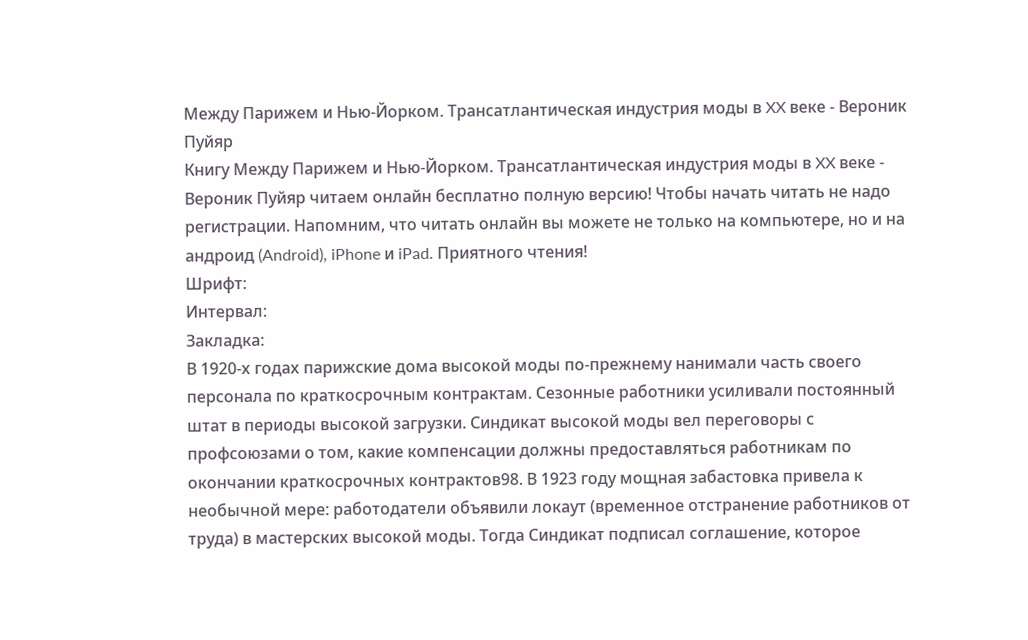Между Парижем и Нью-Йорком. Трансатлантическая индустрия моды в XX веке - Вероник Пуйяр
Книгу Между Парижем и Нью-Йорком. Трансатлантическая индустрия моды в XX веке - Вероник Пуйяр читаем онлайн бесплатно полную версию! Чтобы начать читать не надо регистрации. Напомним, что читать онлайн вы можете не только на компьютере, но и на андроид (Android), iPhone и iPad. Приятного чтения!
Шрифт:
Интервал:
Закладка:
В 1920‑х годах парижские дома высокой моды по-прежнему нанимали часть своего персонала по краткосрочным контрактам. Сезонные работники усиливали постоянный штат в периоды высокой загрузки. Синдикат высокой моды вел переговоры с профсоюзами о том, какие компенсации должны предоставляться работникам по окончании краткосрочных контрактов98. В 1923 году мощная забастовка привела к необычной мере: работодатели объявили локаут (временное отстранение работников от труда) в мастерских высокой моды. Тогда Синдикат подписал соглашение, которое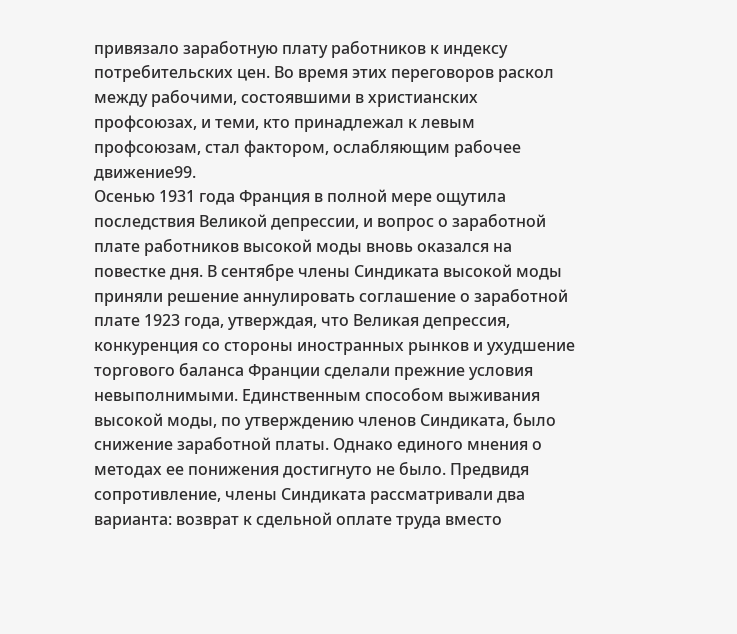привязало заработную плату работников к индексу потребительских цен. Во время этих переговоров раскол между рабочими, состоявшими в христианских профсоюзах, и теми, кто принадлежал к левым профсоюзам, стал фактором, ослабляющим рабочее движение99.
Осенью 1931 года Франция в полной мере ощутила последствия Великой депрессии, и вопрос о заработной плате работников высокой моды вновь оказался на повестке дня. В сентябре члены Синдиката высокой моды приняли решение аннулировать соглашение о заработной плате 1923 года, утверждая, что Великая депрессия, конкуренция со стороны иностранных рынков и ухудшение торгового баланса Франции сделали прежние условия невыполнимыми. Единственным способом выживания высокой моды, по утверждению членов Синдиката, было снижение заработной платы. Однако единого мнения о методах ее понижения достигнуто не было. Предвидя сопротивление, члены Синдиката рассматривали два варианта: возврат к сдельной оплате труда вместо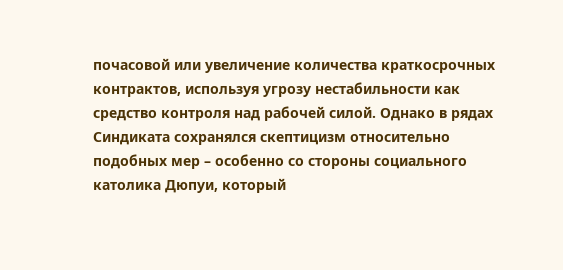почасовой или увеличение количества краткосрочных контрактов, используя угрозу нестабильности как средство контроля над рабочей силой. Однако в рядах Синдиката сохранялся скептицизм относительно подобных мер – особенно со стороны социального католика Дюпуи, который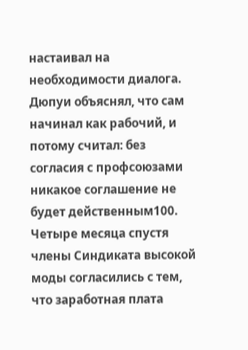настаивал на необходимости диалога. Дюпуи объяснял, что сам начинал как рабочий, и потому считал: без согласия с профсоюзами никакое соглашение не будет действенным100.
Четыре месяца спустя члены Синдиката высокой моды согласились с тем, что заработная плата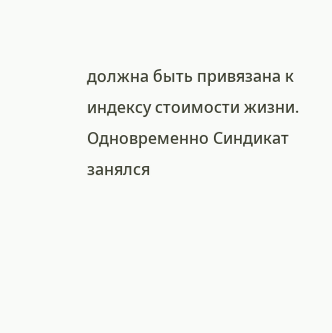должна быть привязана к индексу стоимости жизни. Одновременно Синдикат занялся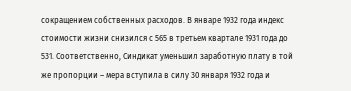сокращением собственных расходов. В январе 1932 года индекс стоимости жизни снизился с 565 в третьем квартале 1931 года до 531. Соответственно, Синдикат уменьшил заработную плату в той же пропорции – мера вступила в силу 30 января 1932 года и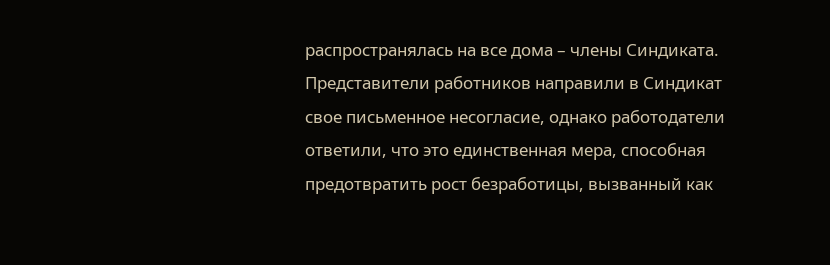распространялась на все дома – члены Синдиката. Представители работников направили в Синдикат свое письменное несогласие, однако работодатели ответили, что это единственная мера, способная предотвратить рост безработицы, вызванный как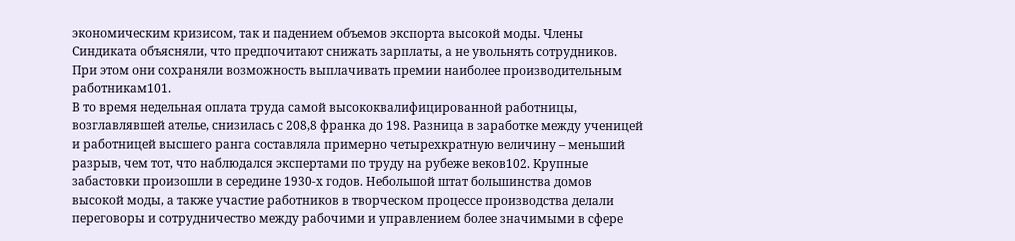экономическим кризисом, так и падением объемов экспорта высокой моды. Члены Синдиката объясняли, что предпочитают снижать зарплаты, а не увольнять сотрудников. При этом они сохраняли возможность выплачивать премии наиболее производительным работникам101.
В то время недельная оплата труда самой высококвалифицированной работницы, возглавлявшей ателье, снизилась с 208,8 франка до 198. Разница в заработке между ученицей и работницей высшего ранга составляла примерно четырехкратную величину – меньший разрыв, чем тот, что наблюдался экспертами по труду на рубеже веков102. Крупные забастовки произошли в середине 1930‑х годов. Небольшой штат большинства домов высокой моды, а также участие работников в творческом процессе производства делали переговоры и сотрудничество между рабочими и управлением более значимыми в сфере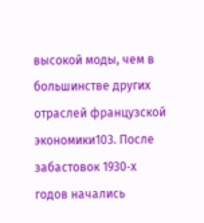высокой моды, чем в большинстве других отраслей французской экономики103. После забастовок 1930‑х годов начались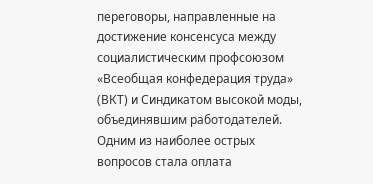переговоры, направленные на достижение консенсуса между социалистическим профсоюзом «Всеобщая конфедерация труда» (ВКТ) и Синдикатом высокой моды, объединявшим работодателей. Одним из наиболее острых вопросов стала оплата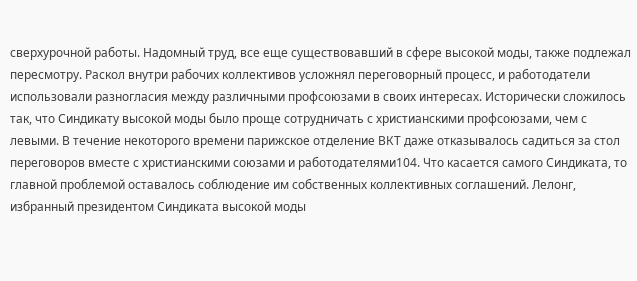сверхурочной работы. Надомный труд, все еще существовавший в сфере высокой моды, также подлежал пересмотру. Раскол внутри рабочих коллективов усложнял переговорный процесс, и работодатели использовали разногласия между различными профсоюзами в своих интересах. Исторически сложилось так, что Синдикату высокой моды было проще сотрудничать с христианскими профсоюзами, чем с левыми. В течение некоторого времени парижское отделение ВКТ даже отказывалось садиться за стол переговоров вместе с христианскими союзами и работодателями104. Что касается самого Синдиката, то главной проблемой оставалось соблюдение им собственных коллективных соглашений. Лелонг, избранный президентом Синдиката высокой моды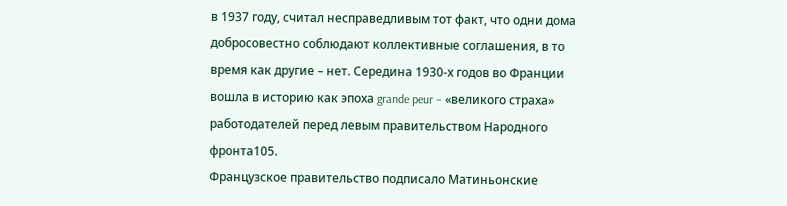в 1937 году, считал несправедливым тот факт, что одни дома добросовестно соблюдают коллективные соглашения, в то время как другие – нет. Середина 1930‑х годов во Франции вошла в историю как эпоха grande peur – «великого страха» работодателей перед левым правительством Народного фронта105.
Французское правительство подписало Матиньонские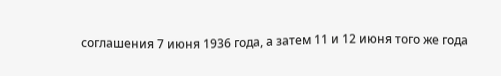соглашения 7 июня 1936 года, а затем 11 и 12 июня того же года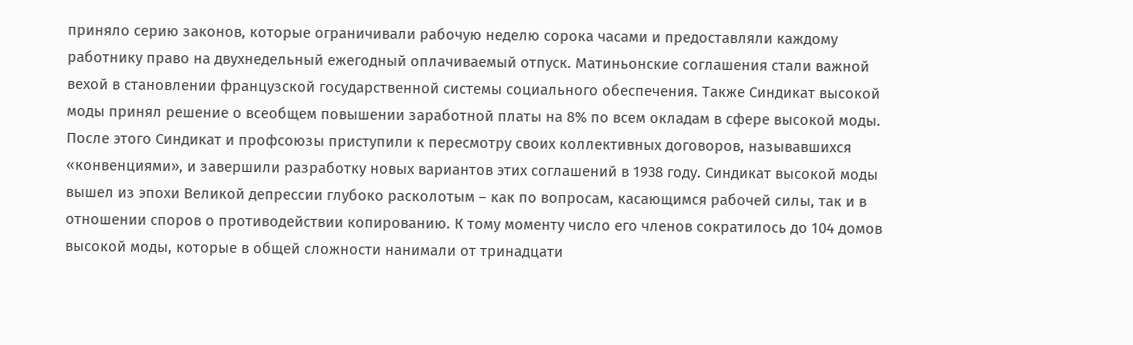приняло серию законов, которые ограничивали рабочую неделю сорока часами и предоставляли каждому работнику право на двухнедельный ежегодный оплачиваемый отпуск. Матиньонские соглашения стали важной вехой в становлении французской государственной системы социального обеспечения. Также Синдикат высокой моды принял решение о всеобщем повышении заработной платы на 8% по всем окладам в сфере высокой моды. После этого Синдикат и профсоюзы приступили к пересмотру своих коллективных договоров, называвшихся «конвенциями», и завершили разработку новых вариантов этих соглашений в 1938 году. Синдикат высокой моды вышел из эпохи Великой депрессии глубоко расколотым – как по вопросам, касающимся рабочей силы, так и в отношении споров о противодействии копированию. К тому моменту число его членов сократилось до 104 домов высокой моды, которые в общей сложности нанимали от тринадцати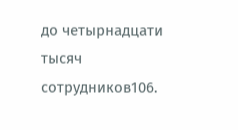до четырнадцати тысяч сотрудников106.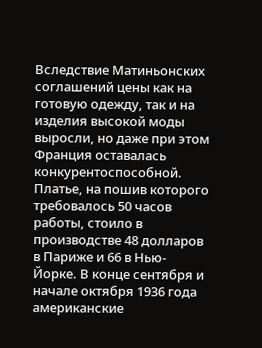Вследствие Матиньонских соглашений цены как на готовую одежду, так и на изделия высокой моды выросли, но даже при этом Франция оставалась конкурентоспособной. Платье, на пошив которого требовалось 50 часов работы, стоило в производстве 48 долларов в Париже и 66 в Нью-Йорке. В конце сентября и начале октября 1936 года американские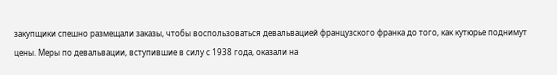закупщики спешно размещали заказы, чтобы воспользоваться девальвацией французского франка до того, как кутюрье поднимут цены. Меры по девальвации, вступившие в силу с 1938 года, оказали на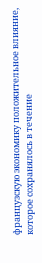французскую экономику положительное влияние, которое сохранялось в течение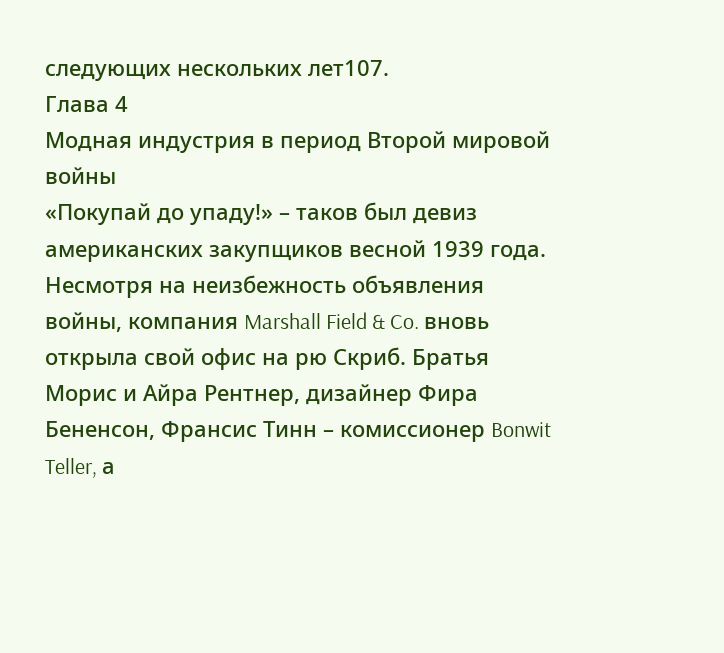следующих нескольких лет107.
Глава 4
Модная индустрия в период Второй мировой войны
«Покупай до упаду!» – таков был девиз американских закупщиков весной 1939 года. Несмотря на неизбежность объявления войны, компания Marshall Field & Co. вновь открыла свой офис на рю Скриб. Братья Морис и Айра Рентнер, дизайнер Фира Бененсон, Франсис Тинн – комиссионер Bonwit Teller, а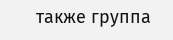также группа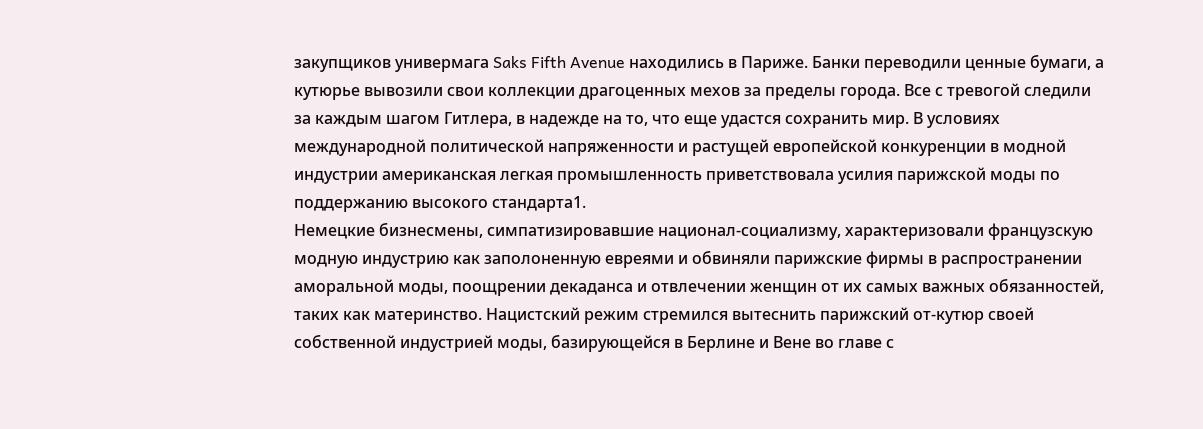закупщиков универмага Saks Fifth Avenue находились в Париже. Банки переводили ценные бумаги, а кутюрье вывозили свои коллекции драгоценных мехов за пределы города. Все с тревогой следили за каждым шагом Гитлера, в надежде на то, что еще удастся сохранить мир. В условиях международной политической напряженности и растущей европейской конкуренции в модной индустрии американская легкая промышленность приветствовала усилия парижской моды по поддержанию высокого стандарта1.
Немецкие бизнесмены, симпатизировавшие национал-социализму, характеризовали французскую модную индустрию как заполоненную евреями и обвиняли парижские фирмы в распространении аморальной моды, поощрении декаданса и отвлечении женщин от их самых важных обязанностей, таких как материнство. Нацистский режим стремился вытеснить парижский от-кутюр своей собственной индустрией моды, базирующейся в Берлине и Вене во главе с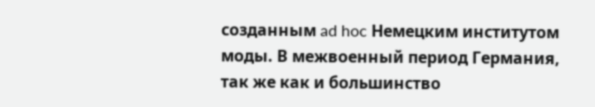созданным ad hoc Немецким институтом моды. В межвоенный период Германия, так же как и большинство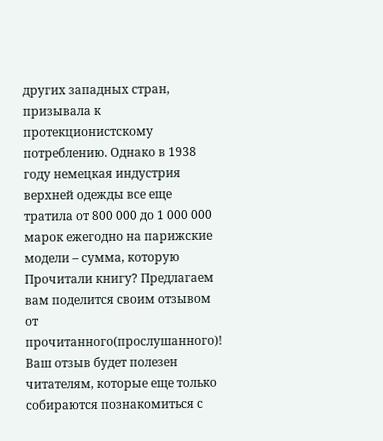других западных стран, призывала к протекционистскому потреблению. Однако в 1938 году немецкая индустрия верхней одежды все еще тратила от 800 000 до 1 000 000 марок ежегодно на парижские модели – сумма, которую
Прочитали книгу? Предлагаем вам поделится своим отзывом от прочитанного(прослушанного)! Ваш отзыв будет полезен читателям, которые еще только собираются познакомиться с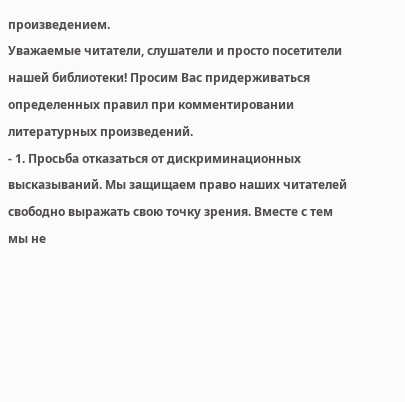произведением.
Уважаемые читатели, слушатели и просто посетители нашей библиотеки! Просим Вас придерживаться определенных правил при комментировании литературных произведений.
- 1. Просьба отказаться от дискриминационных высказываний. Мы защищаем право наших читателей свободно выражать свою точку зрения. Вместе с тем мы не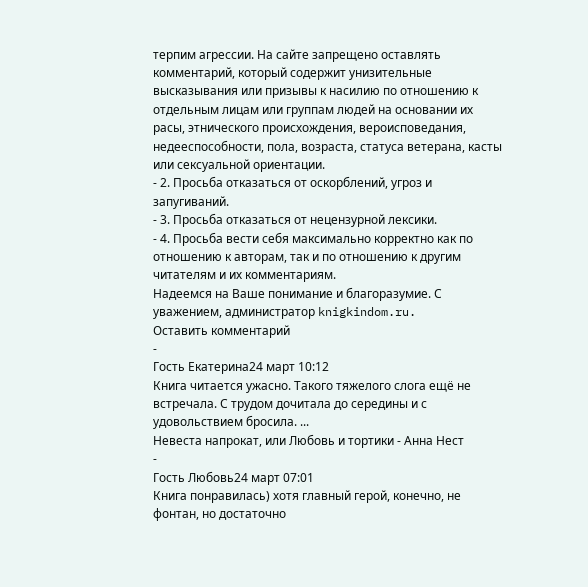терпим агрессии. На сайте запрещено оставлять комментарий, который содержит унизительные высказывания или призывы к насилию по отношению к отдельным лицам или группам людей на основании их расы, этнического происхождения, вероисповедания, недееспособности, пола, возраста, статуса ветерана, касты или сексуальной ориентации.
- 2. Просьба отказаться от оскорблений, угроз и запугиваний.
- 3. Просьба отказаться от нецензурной лексики.
- 4. Просьба вести себя максимально корректно как по отношению к авторам, так и по отношению к другим читателям и их комментариям.
Надеемся на Ваше понимание и благоразумие. С уважением, администратор knigkindom.ru.
Оставить комментарий
-
Гость Екатерина24 март 10:12
Книга читается ужасно. Такого тяжелого слога ещё не встречала. С трудом дочитала до середины и с удовольствием бросила. ...
Невеста напрокат, или Любовь и тортики - Анна Нест
-
Гость Любовь24 март 07:01
Книга понравилась) хотя главный герой, конечно, не фонтан, но достаточно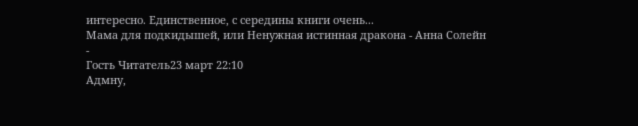интересно. Единственное, с середины книги очень...
Мама для подкидышей, или Ненужная истинная дракона - Анна Солейн
-
Гость Читатель23 март 22:10
Адмну,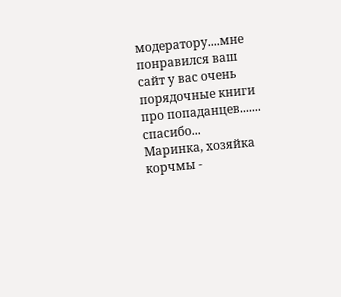модератору....мне понравился ваш сайт у вас очень порядочные книги про попаданцев....... спасибо...
Маринка, хозяйка корчмы -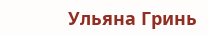Ульяна Гринь